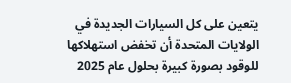يتعين على كل السيارات الجديدة في الولايات المتحدة أن تخفض استهلاكها للوقود بصورة كبيرة بحلول عام 2025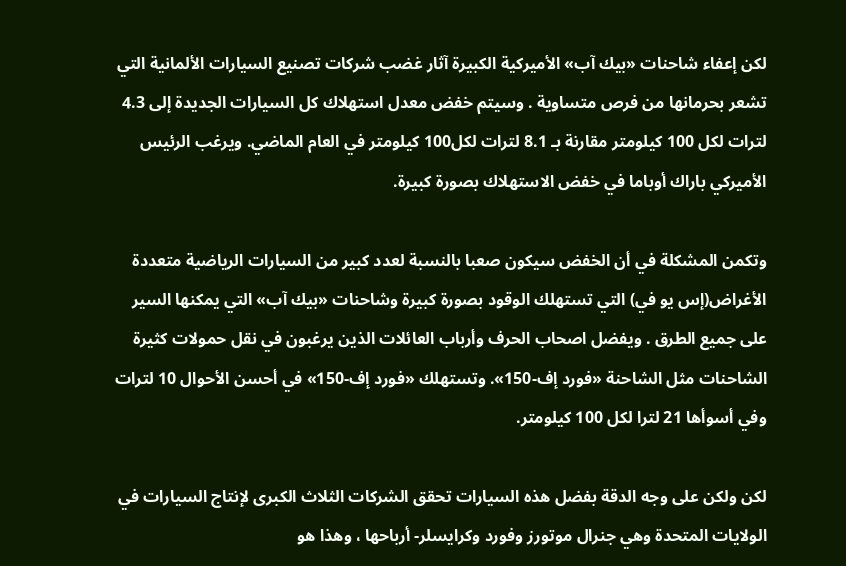لكن إعفاء شاحنات «بيك آب» الأميركية الكبيرة آثار غضب شركات تصنيع السيارات الألمانية التي تشعر بحرمانها من فرص متساوية . وسيتم خفض معدل استهلاك كل السيارات الجديدة إلى 4.3 لترات لكل 100 كيلومتر مقارنة بـ 8.1 لترات لكل100 كيلومتر في العام الماضي. ويرغب الرئيس الأميركي باراك أوباما في خفض الاستهلاك بصورة كبيرة.

وتكمن المشكلة في أن الخفض سيكون صعبا بالنسبة لعدد كبير من السيارات الرياضية متعددة الأغراض(إس يو في) التي تستهلك الوقود بصورة كبيرة وشاحنات «بيك آب» التي يمكنها السير على جميع الطرق . ويفضل اصحاب الحرف وأرباب العائلات الذين يرغبون في نقل حمولات كثيرة الشاحنات مثل الشاحنة «فورد إف-150». وتستهلك «فورد إف-150» في أحسن الأحوال 10 لترات وفي أسوأها 21 لترا لكل 100 كيلومتر.

لكن ولكن على وجه الدقة بفضل هذه السيارات تحقق الشركات الثلاث الكبرى لإنتاج السيارات في الولايات المتحدة وهي جنرال موتورز وفورد وكرايسلر- أرباحها ، وهذا هو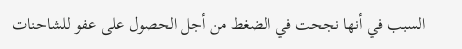السبب في أنها نجحت في الضغط من أجل الحصول على عفو للشاحنات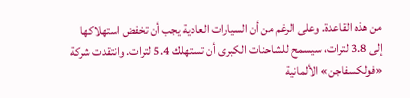من هذه القاعدة. وعلى الرغم من أن السيارات العادية يجب أن تخفض استهلاكها إلى 3.8 لترات، سيسمح للشاحنات الكبرى أن تستهلك 5.4 لترات. وانتقدت شركة «فولكسفاجن» الألمانية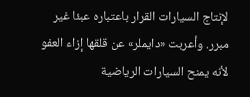لإنتاج السيارات القرار باعتباره عبئا غير مبرر. وأعربت «دايملر» عن قلقها إزاء العفو لأنه يمنح السيارات الرياضية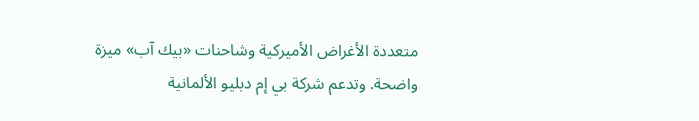متعددة الأغراض الأميركية وشاحنات «بيك آب» ميزة واضحة. وتدعم شركة بي إم دبليو الألمانية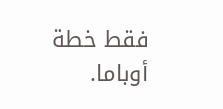فقط خطة أوباما.